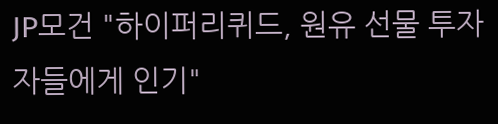JP모건 "하이퍼리퀴드, 원유 선물 투자자들에게 인기"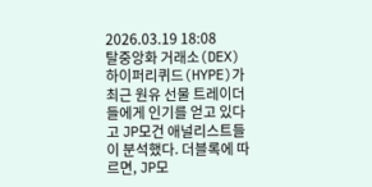2026.03.19 18:08
탈중앙화 거래소(DEX) 하이퍼리퀴드(HYPE)가 최근 원유 선물 트레이더들에게 인기를 얻고 있다고 JP모건 애널리스트들이 분석했다. 더블록에 따르면, JP모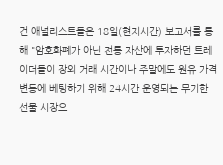건 애널리스트들은 18일(현지시간) 보고서를 통해 "암호화폐가 아닌 전통 자산에 투자하던 트레이더들이 장외 거래 시간이나 주말에도 원유 가격 변동에 베팅하기 위해 24시간 운영되는 무기한 선물 시장으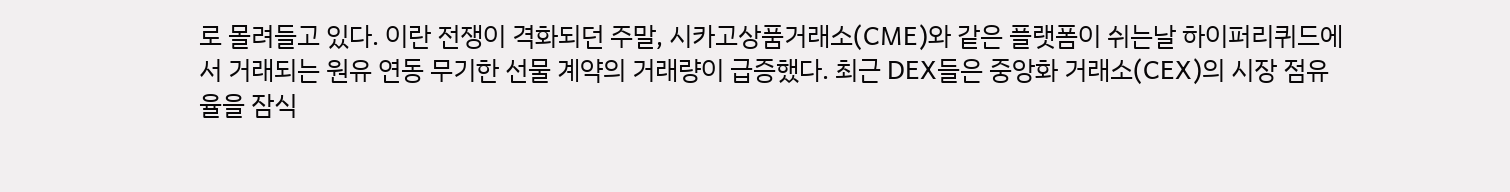로 몰려들고 있다. 이란 전쟁이 격화되던 주말, 시카고상품거래소(CME)와 같은 플랫폼이 쉬는날 하이퍼리퀴드에서 거래되는 원유 연동 무기한 선물 계약의 거래량이 급증했다. 최근 DEX들은 중앙화 거래소(CEX)의 시장 점유율을 잠식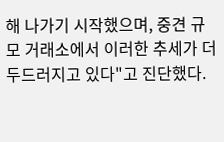해 나가기 시작했으며, 중견 규모 거래소에서 이러한 추세가 더 두드러지고 있다"고 진단했다.